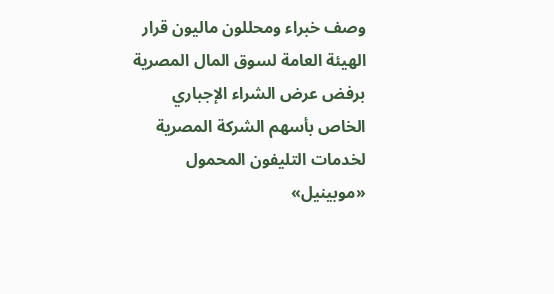وصف خبراء ومحللون ماليون قرار الهيئة العامة لسوق المال المصرية برفض عرض الشراء الإجباري الخاص بأسهم الشركة المصرية لخدمات التليفون المحمول «موبينيل»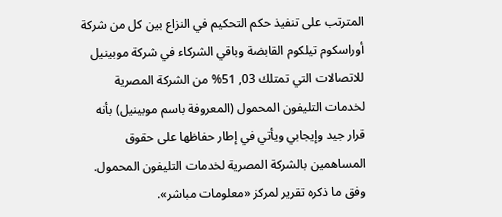المترتب على تنفيذ حكم التحكيم في النزاع بين كل من شركة أوراسكوم تيلكوم القابضة وباقي الشركاء في شركة موبينيل للاتصالات التي تمتلك 03, 51% من الشركة المصرية لخدمات التليفون المحمول (المعروفة باسم موبينيل) بأنه قرار جيد وإيجابي ويأتي في إطار حفاظها على حقوق المساهمين بالشركة المصرية لخدمات التليفون المحمول. وفق ما ذكره تقرير لمركز «معلومات مباشر».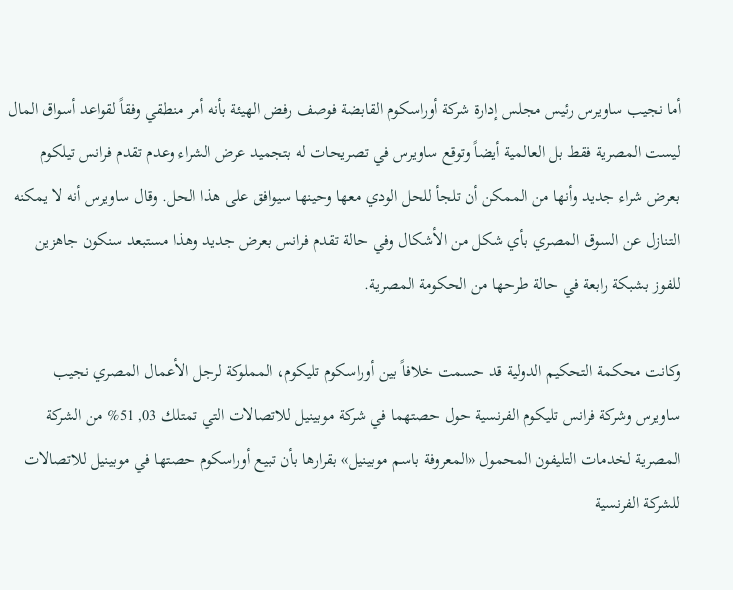أما نجيب ساويرس رئيس مجلس إدارة شركة أوراسكوم القابضة فوصف رفض الهيئة بأنه أمر منطقي وفقاً لقواعد أسواق المال ليست المصرية فقط بل العالمية أيضاً وتوقع ساويرس في تصريحات له بتجميد عرض الشراء وعدم تقدم فرانس تيلكوم بعرض شراء جديد وأنها من الممكن أن تلجأ للحل الودي معها وحينها سيوافق على هذا الحل. وقال ساويرس أنه لا يمكنه التنازل عن السوق المصري بأي شكل من الأشكال وفي حالة تقدم فرانس بعرض جديد وهذا مستبعد سنكون جاهزين للفوز بشبكة رابعة في حالة طرحها من الحكومة المصرية.

وكانت محكمة التحكيم الدولية قد حسمت خلافاً بين أوراسكوم تليكوم، المملوكة لرجل الأعمال المصري نجيب ساويرس وشركة فرانس تليكوم الفرنسية حول حصتهما في شركة موبينيل للاتصالات التي تمتلك 03, 51% من الشركة المصرية لخدمات التليفون المحمول «المعروفة باسم موبينيل» بقرارها بأن تبيع أوراسكوم حصتها في موبينيل للاتصالات للشركة الفرنسية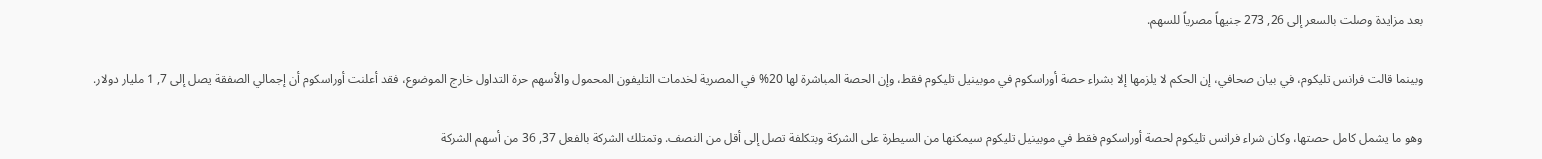بعد مزايدة وصلت بالسعر إلى 26, 273 جنيهاً مصرياً للسهم.

وبينما قالت فرانس تليكوم، في بيان صحافي، إن الحكم لا يلزمها إلا بشراء حصة أوراسكوم في موبينيل تليكوم فقط، وإن الحصة المباشرة لها 20% في المصرية لخدمات التليفون المحمول والأسهم حرة التداول خارج الموضوع، فقد أعلنت أوراسكوم أن إجمالي الصفقة يصل إلى 7, 1 مليار دولار.

وهو ما يشمل كامل حصتها، وكان شراء فرانس تليكوم لحصة أوراسكوم فقط في موبينيل تليكوم سيمكنها من السيطرة على الشركة وبتكلفة تصل إلى أقل من النصف. وتمتلك الشركة بالفعل 37, 36 من أسهم الشركة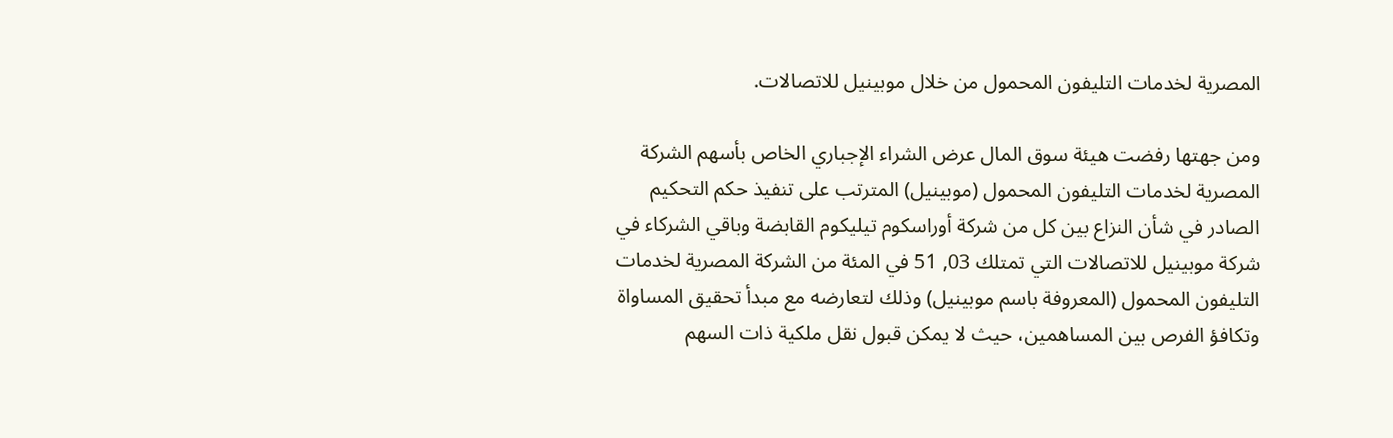المصرية لخدمات التليفون المحمول من خلال موبينيل للاتصالات.

ومن جهتها رفضت هيئة سوق المال عرض الشراء الإجباري الخاص بأسهم الشركة المصرية لخدمات التليفون المحمول (موبينيل) المترتب على تنفيذ حكم التحكيم الصادر في شأن النزاع بين كل من شركة أوراسكوم تيليكوم القابضة وباقي الشركاء في شركة موبينيل للاتصالات التي تمتلك 03, 51 في المئة من الشركة المصرية لخدمات التليفون المحمول (المعروفة باسم موبينيل) وذلك لتعارضه مع مبدأ تحقيق المساواة وتكافؤ الفرص بين المساهمين، حيث لا يمكن قبول نقل ملكية ذات السهم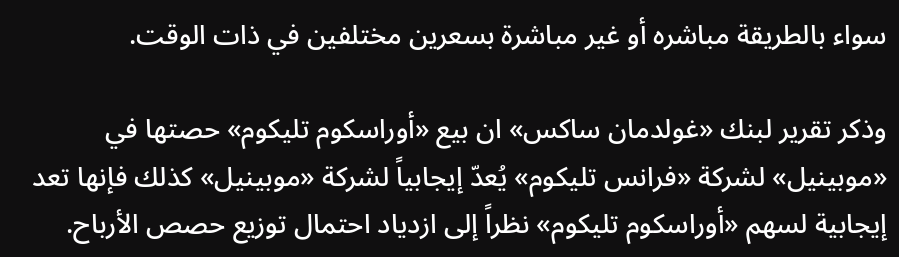سواء بالطريقة مباشره أو غير مباشرة بسعرين مختلفين في ذات الوقت.

وذكر تقرير لبنك «غولدمان ساكس» ان بيع «أوراسكوم تليكوم» حصتها في «موبينيل» لشركة «فرانس تليكوم» يُعدّ إيجابياً لشركة «موبينيل» كذلك فإنها تعد إيجابية لسهم «أوراسكوم تليكوم» نظراً إلى ازدياد احتمال توزيع حصص الأرباح.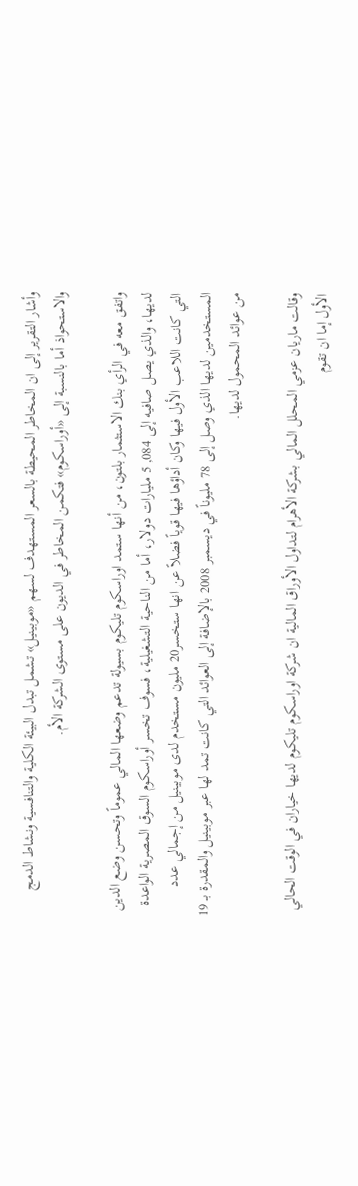وأشار التقرير إلى ان المخاطر المحيطة بالسعر المستهدف لسهم «موبينيل» تشمل تبدل البيئة الكلية والتنافسية ونشاط الدمج والاستحواذ أما بالنسبة إلى «أوراسكوم» فتكمن المخاطر في الديون على مستوى الشركة الأم.

واتفق معه في الرأي بنك الاستثمار بلتون، من أنها ستمد اوراسكوم تليكوم بسيولة تدعم وضعها المالي عموماً وتحسن وضع الدين لديها، والذي يصل صافيه إلى 084, 5 مليارات دولار، أما من الناحية التشغيلية، فسوف تخسر أوراسكوم السوق المصرية الواعدة التي كانت اللاعب الأول فيها وكان أداؤها فيها قوياً فضلاً عن انها ستخسر20 مليون مستخدم لدى موبينيل من إجمالي عدد المستخدمين لديها الذي وصل إلى 78 مليوناً في ديسمبر 2008 بالإضافة إلى العوائد التي كانت تمد لها عبر موبينيل والمقدرة بـ 19 من عوائد المحمول لديها.

وقالت ماريان عزمي المحلل المالي بشركة الأهرام لتداول الأوراق المالية ان شركة اوراسكوم تليكوم لديها خياران في الوقت الحالي الأول إما ان تقوم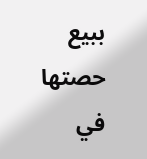ببيع حصتها في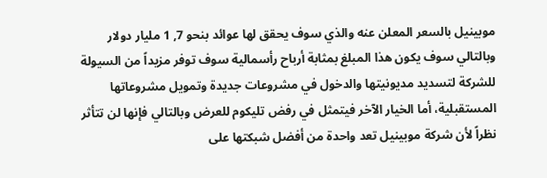موبينيل بالسعر المعلن عنه والذي سوف يحقق لها عوائد بنحو 7, 1 مليار دولار وبالتالي سوف يكون هذا المبلغ بمثابة أرباح رأسمالية سوف توفر مزيداً من السيولة للشركة لتسديد مديونيتها والدخول في مشروعات جديدة وتمويل مشروعاتها المستقبلية، أما الخيار الآخر فيتمثل في رفض تليكوم للعرض وبالتالي فإنها لن تتأثر نظراً لأن شركة موبينيل تعد واحدة من أفضل شبكتها على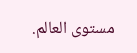مستوى العالم.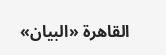القاهرة «البيان»